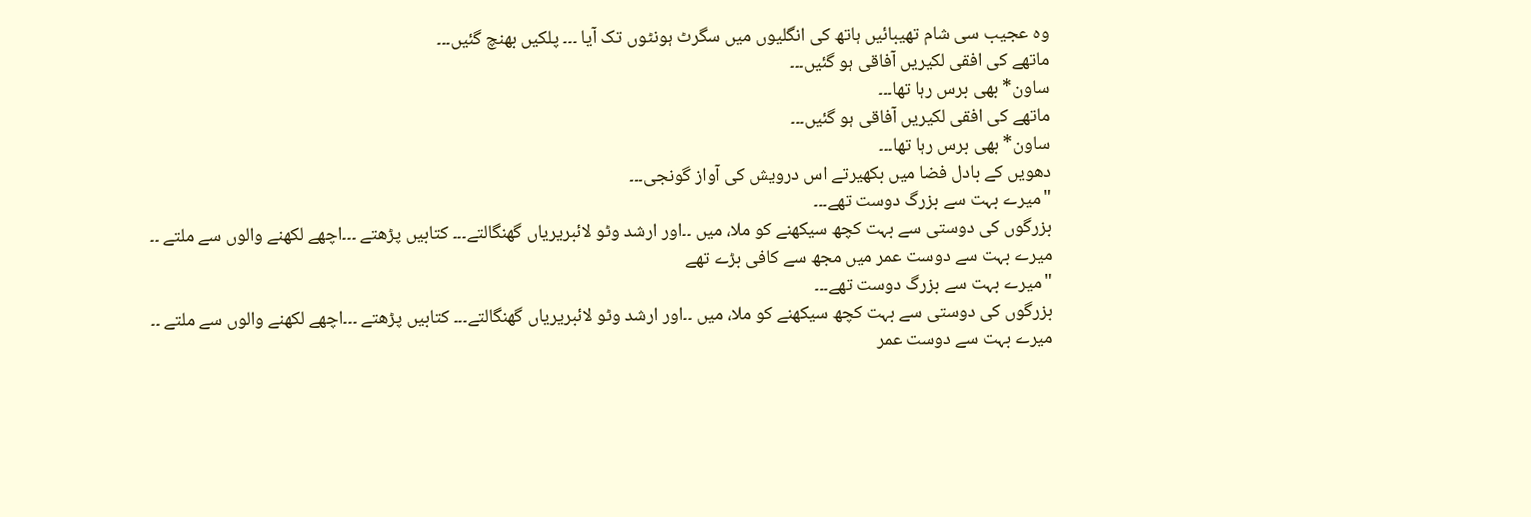وہ عجیب سی شام تھیبائیں ہاتھ کی انگلیوں میں سگرٹ ہونٹوں تک آیا ۔۔۔ پلکیں بھنچ گئیں۔۔۔
ماتھے کی افقی لکیریں آفاقی ہو گئیں۔۔۔
ساون* بھی برس رہا تھا۔۔۔
ماتھے کی افقی لکیریں آفاقی ہو گئیں۔۔۔
ساون* بھی برس رہا تھا۔۔۔
دھویں کے بادل فضا میں بکھیرتے اس درویش کی آواز گونجی۔۔۔
"میرے بہت سے بزرگ دوست تھے۔۔۔
بزرگوں کی دوستی سے بہت کچھ سیکھنے کو ملا، میں ۔۔اور ارشد وٹو لائبریریاں گھنگالتے۔۔۔ کتابیں پڑھتے ۔۔۔اچھے لکھنے والوں سے ملتے ۔۔
میرے بہت سے دوست عمر میں مجھ سے کافی بڑے تھے
"میرے بہت سے بزرگ دوست تھے۔۔۔
بزرگوں کی دوستی سے بہت کچھ سیکھنے کو ملا، میں ۔۔اور ارشد وٹو لائبریریاں گھنگالتے۔۔۔ کتابیں پڑھتے ۔۔۔اچھے لکھنے والوں سے ملتے ۔۔
میرے بہت سے دوست عمر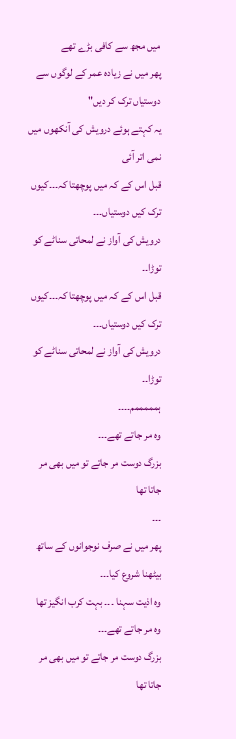میں مجھ سے کافی بڑے تھے
پھر میں نے زیادہ عمر کے لوگوں سے دوستیاں ترک کر دیں"
یہ کہتے ہوئے درویش کی آنکھوں میں نمی اتر آئی
قبل اس کے کہ میں پوچھتا کہ۔۔۔کیوں ترک کیں دوستیاں۔۔۔
درویش کی آواز نے لمحاتی سناٹے کو توڑا۔۔
قبل اس کے کہ میں پوچھتا کہ۔۔۔کیوں ترک کیں دوستیاں۔۔۔
درویش کی آواز نے لمحاتی سناٹے کو توڑا۔۔
ہمممممم۔۔۔۔
وہ مر جاتے تھے۔۔۔
بزرگ دوست مر جاتے تو میں بھی مر جاتا تھا
۔۔۔
پھر میں نے صرف نوجوانوں کے ساتھ بیٹھنا شروع کیا۔۔۔
وہ اذیت سہنا ۔۔۔ بہت کرب انگیز تھا
وہ مر جاتے تھے۔۔۔
بزرگ دوست مر جاتے تو میں بھی مر جاتا تھا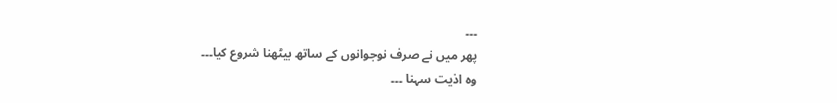۔۔۔
پھر میں نے صرف نوجوانوں کے ساتھ بیٹھنا شروع کیا۔۔۔
وہ اذیت سہنا ۔۔۔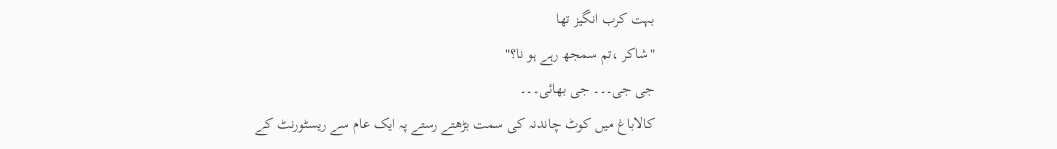بہت کرب انگیز تھا
"شاکر ،تم سمجھ رہے ہو نا؟"
جی جی۔۔۔ جی بھائی۔۔۔
کالاباغ میں کوٹ چاندنہ کی سمت بڑھتے رستے پہ ایک عام سے ریسٹورنٹ کے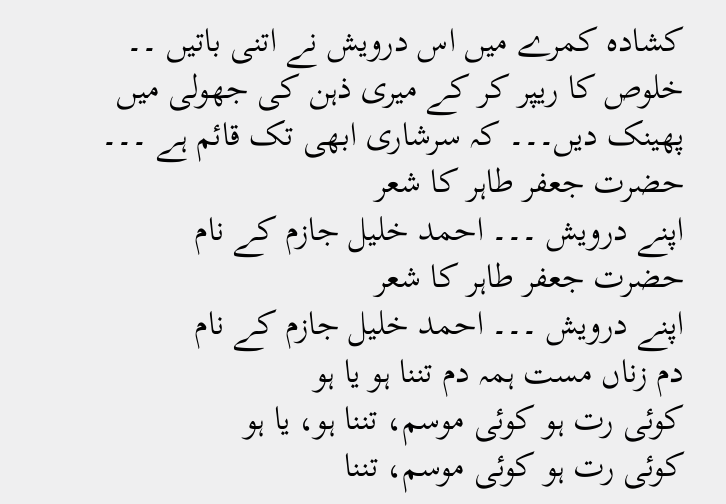کشادہ کمرے میں اس درویش نے اتنی باتیں ۔۔ خلوص کا ریپر کر کے میری ذہن کی جھولی میں پھینک دیں۔۔۔ کہ سرشاری ابھی تک قائم ہے ۔۔۔
حضرت جعفر طاہر کا شعر
اپنے درویش ۔۔۔ احمد خلیل جازم کے نام
حضرت جعفر طاہر کا شعر
اپنے درویش ۔۔۔ احمد خلیل جازم کے نام
دم زناں مست ہمہ دم تننا ہو یا ہو
کوئی رت ہو کوئی موسم، تننا ہو، یا ہو
کوئی رت ہو کوئی موسم، تننا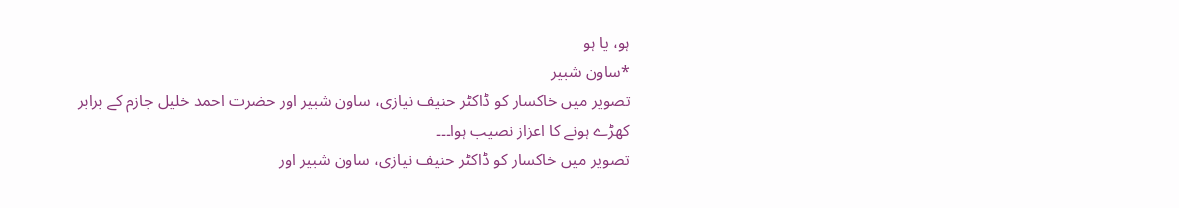ہو، یا ہو
*ساون شبیر
تصویر میں خاکسار کو ڈاکٹر حنیف نیازی، ساون شبیر اور حضرت احمد خلیل جازم کے برابر کھڑے ہونے کا اعزاز نصیب ہوا۔۔۔
تصویر میں خاکسار کو ڈاکٹر حنیف نیازی، ساون شبیر اور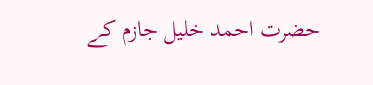حضرت احمد خلیل جازم کے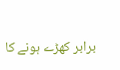برابر کھڑے ہونے کا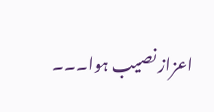اعزاز نصیب ہوا۔۔۔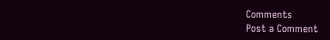Comments
Post a Comment